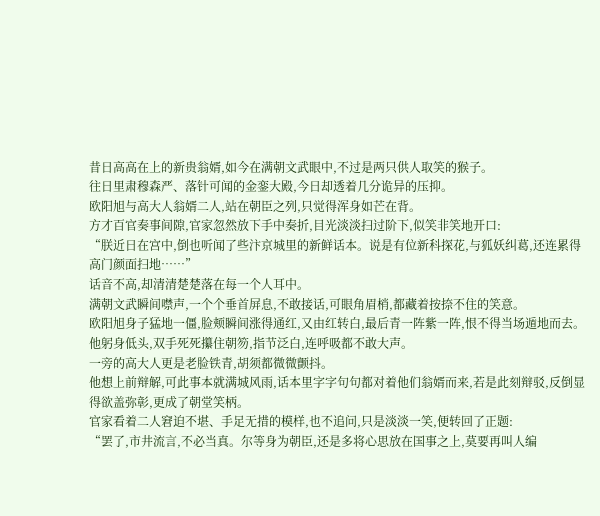昔日高高在上的新贵翁婿,如今在满朝文武眼中,不过是两只供人取笑的猴子。
往日里肃穆森严、落针可闻的金銮大殿,今日却透着几分诡异的压抑。
欧阳旭与高大人翁婿二人,站在朝臣之列,只觉得浑身如芒在背。
方才百官奏事间隙,官家忽然放下手中奏折,目光淡淡扫过阶下,似笑非笑地开口:
“朕近日在宫中,倒也听闻了些汴京城里的新鲜话本。说是有位新科探花,与狐妖纠葛,还连累得高门颜面扫地……”
话音不高,却清清楚楚落在每一个人耳中。
满朝文武瞬间噤声,一个个垂首屏息,不敢接话,可眼角眉梢,都藏着按捺不住的笑意。
欧阳旭身子猛地一僵,脸颊瞬间涨得通红,又由红转白,最后青一阵紫一阵,恨不得当场遁地而去。他躬身低头,双手死死攥住朝笏,指节泛白,连呼吸都不敢大声。
一旁的高大人更是老脸铁青,胡须都微微颤抖。
他想上前辩解,可此事本就满城风雨,话本里字字句句都对着他们翁婿而来,若是此刻辩驳,反倒显得欲盖弥彰,更成了朝堂笑柄。
官家看着二人窘迫不堪、手足无措的模样,也不追问,只是淡淡一笑,便转回了正题:
“罢了,市井流言,不必当真。尔等身为朝臣,还是多将心思放在国事之上,莫要再叫人编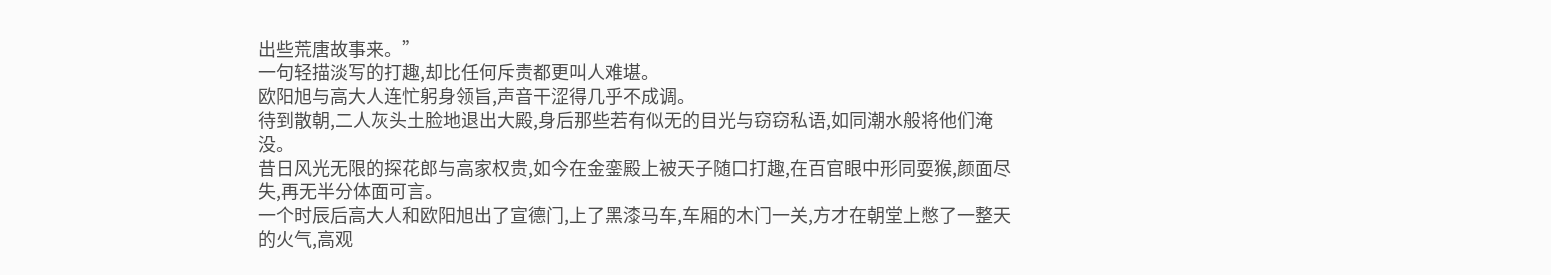出些荒唐故事来。”
一句轻描淡写的打趣,却比任何斥责都更叫人难堪。
欧阳旭与高大人连忙躬身领旨,声音干涩得几乎不成调。
待到散朝,二人灰头土脸地退出大殿,身后那些若有似无的目光与窃窃私语,如同潮水般将他们淹没。
昔日风光无限的探花郎与高家权贵,如今在金銮殿上被天子随口打趣,在百官眼中形同耍猴,颜面尽失,再无半分体面可言。
一个时辰后高大人和欧阳旭出了宣德门,上了黑漆马车,车厢的木门一关,方才在朝堂上憋了一整天的火气,高观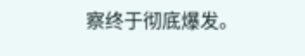察终于彻底爆发。